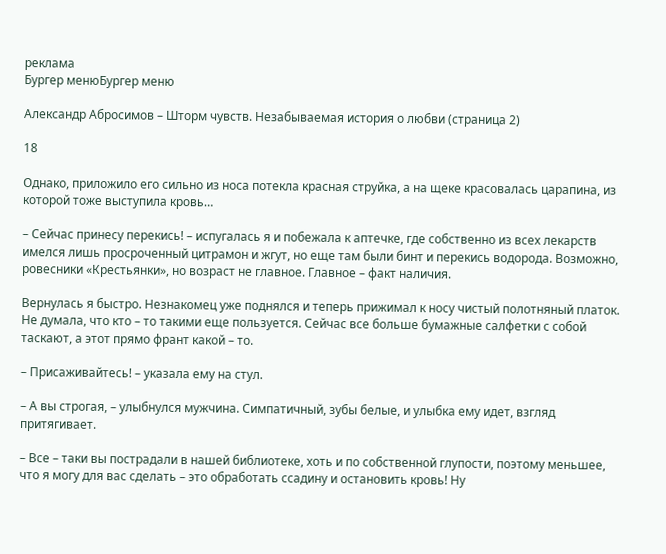реклама
Бургер менюБургер меню

Александр Абросимов – Шторм чувств. Незабываемая история о любви (страница 2)

18

Однако, приложило его сильно из носа потекла красная струйка, а на щеке красовалась царапина, из которой тоже выступила кровь…

– Сейчас принесу перекись! – испугалась я и побежала к аптечке, где собственно из всех лекарств имелся лишь просроченный цитрамон и жгут, но еще там были бинт и перекись водорода. Возможно, ровесники «Крестьянки», но возраст не главное. Главное – факт наличия.

Вернулась я быстро. Незнакомец уже поднялся и теперь прижимал к носу чистый полотняный платок. Не думала, что кто – то такими еще пользуется. Сейчас все больше бумажные салфетки с собой таскают, а этот прямо франт какой – то.

– Присаживайтесь! – указала ему на стул.

– А вы строгая, – улыбнулся мужчина. Симпатичный, зубы белые, и улыбка ему идет, взгляд притягивает.

– Все – таки вы пострадали в нашей библиотеке, хоть и по собственной глупости, поэтому меньшее, что я могу для вас сделать – это обработать ссадину и остановить кровь! Ну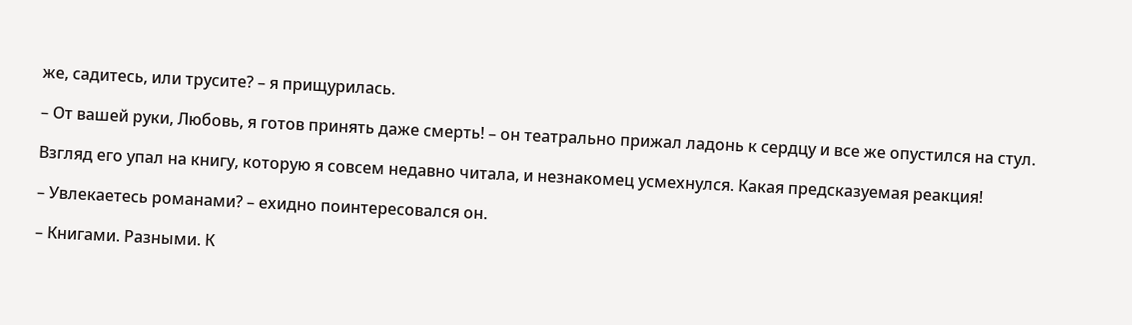же, садитесь, или трусите? – я прищурилась.

– От вашей руки, Любовь, я готов принять даже смерть! – он театрально прижал ладонь к сердцу и все же опустился на стул.

Взгляд его упал на книгу, которую я совсем недавно читала, и незнакомец усмехнулся. Какая предсказуемая реакция!

– Увлекаетесь романами? – ехидно поинтересовался он.

– Книгами. Разными. К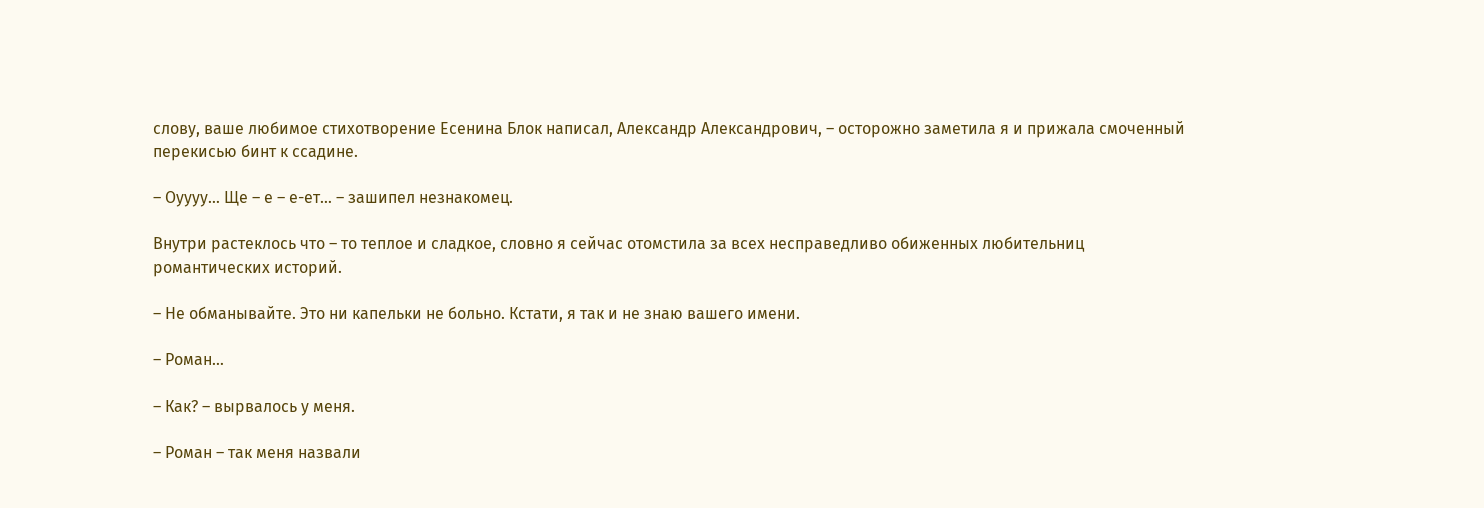слову, ваше любимое стихотворение Есенина Блок написал, Александр Александрович, – осторожно заметила я и прижала смоченный перекисью бинт к ссадине.

– Оуууу… Ще – е – е-ет… – зашипел незнакомец.

Внутри растеклось что – то теплое и сладкое, словно я сейчас отомстила за всех несправедливо обиженных любительниц романтических историй.

– Не обманывайте. Это ни капельки не больно. Кстати, я так и не знаю вашего имени.

– Роман…

– Как? – вырвалось у меня.

– Роман – так меня назвали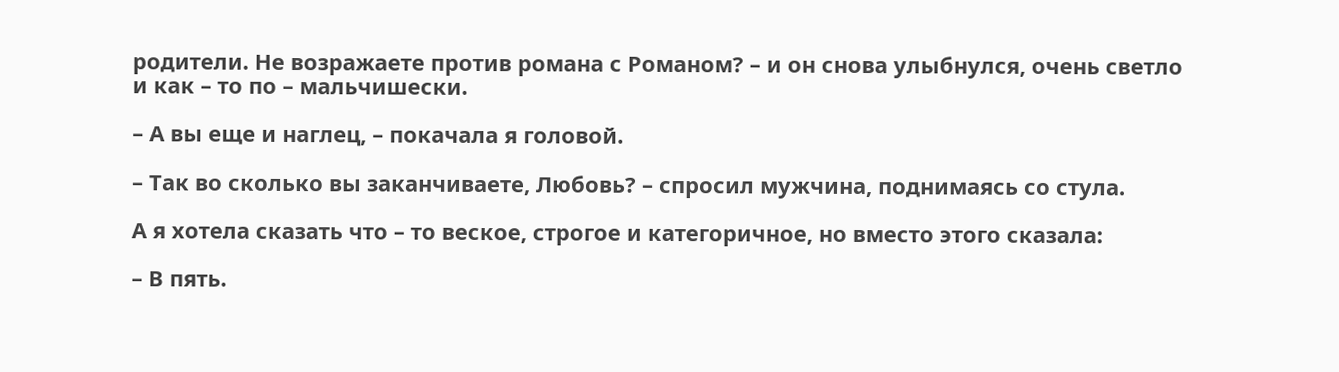родители. Не возражаете против романа с Романом? – и он снова улыбнулся, очень светло и как – то по – мальчишески.

– А вы еще и наглец, – покачала я головой.

– Так во сколько вы заканчиваете, Любовь? – спросил мужчина, поднимаясь со стула.

А я хотела сказать что – то веское, строгое и категоричное, но вместо этого сказала:

– В пять.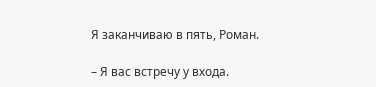Я заканчиваю в пять, Роман.

– Я вас встречу у входа.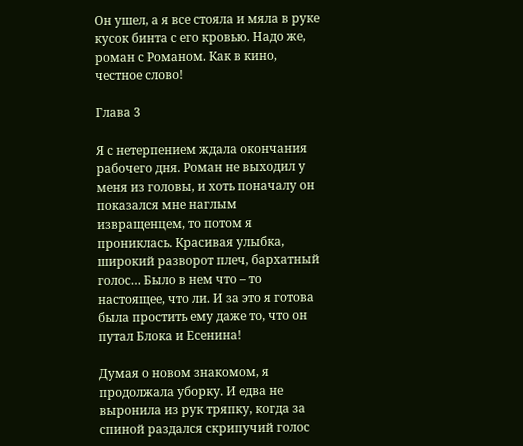Он ушел, а я все стояла и мяла в руке кусок бинта с его кровью. Надо же, роман с Романом. Как в кино, честное слово!

Глава 3

Я с нетерпением ждала окончания рабочего дня. Роман не выходил у меня из головы, и хоть поначалу он показался мне наглым извращенцем, то потом я прониклась. Красивая улыбка, широкий разворот плеч, бархатный голос… Было в нем что – то настоящее, что ли. И за это я готова была простить ему даже то, что он путал Блока и Есенина!

Думая о новом знакомом, я продолжала уборку. И едва не выронила из рук тряпку, когда за спиной раздался скрипучий голос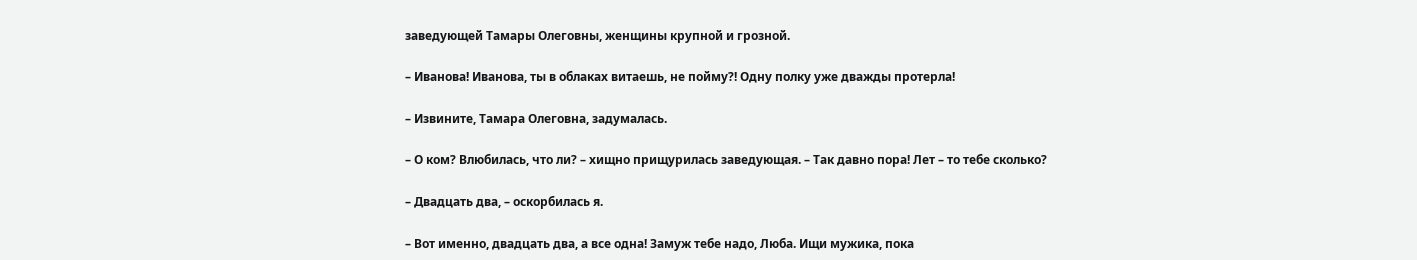заведующей Тамары Олеговны, женщины крупной и грозной.

– Иванова! Иванова, ты в облаках витаешь, не пойму?! Одну полку уже дважды протерла!

– Извините, Тамара Олеговна, задумалась.

– О ком? Влюбилась, что ли? – хищно прищурилась заведующая. – Так давно пора! Лет – то тебе сколько?

– Двадцать два, – оскорбилась я.

– Вот именно, двадцать два, а все одна! Замуж тебе надо, Люба. Ищи мужика, пока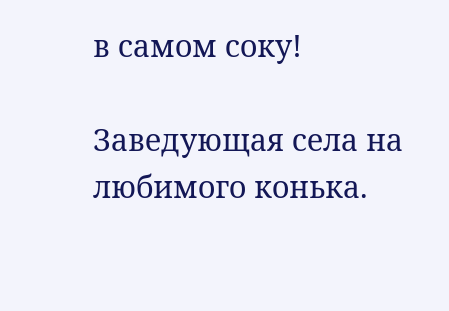в самом соку!

Заведующая села на любимого конька.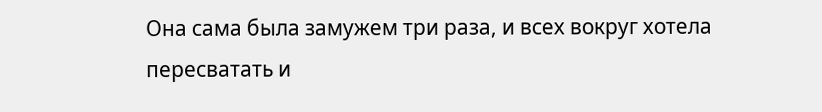Она сама была замужем три раза, и всех вокруг хотела пересватать и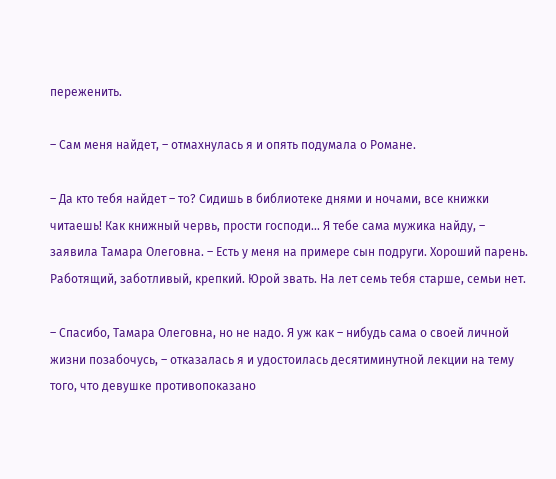переженить.

– Сам меня найдет, – отмахнулась я и опять подумала о Романе.

– Да кто тебя найдет – то? Сидишь в библиотеке днями и ночами, все книжки читаешь! Как книжный червь, прости господи… Я тебе сама мужика найду, – заявила Тамара Олеговна. – Есть у меня на примере сын подруги. Хороший парень. Работящий, заботливый, крепкий. Юрой звать. На лет семь тебя старше, семьи нет.

– Спасибо, Тамара Олеговна, но не надо. Я уж как – нибудь сама о своей личной жизни позабочусь, – отказалась я и удостоилась десятиминутной лекции на тему того, что девушке противопоказано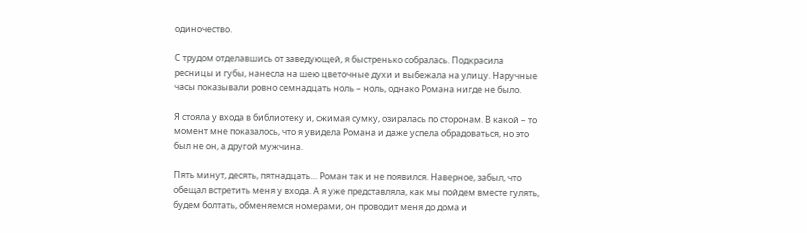одиночество.

С трудом отделавшись от заведующей, я быстренько собралась. Подкрасила ресницы и губы, нанесла на шею цветочные духи и выбежала на улицу. Наручные часы показывали ровно семнадцать ноль – ноль, однако Романа нигде не было.

Я стояла у входа в библиотеку и, сжимая сумку, озиралась по сторонам. В какой – то момент мне показалось, что я увидела Романа и даже успела обрадоваться, но это был не он, а другой мужчина.

Пять минут, десять, пятнадцать… Роман так и не появился. Наверное, забыл, что обещал встретить меня у входа. А я уже представляла, как мы пойдем вместе гулять, будем болтать, обменяемся номерами, он проводит меня до дома и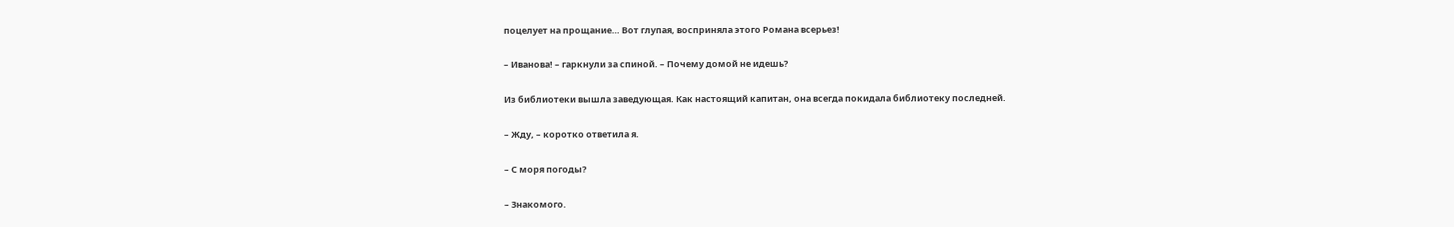поцелует на прощание… Вот глупая, восприняла этого Романа всерьез!

– Иванова! – гаркнули за спиной. – Почему домой не идешь?

Из библиотеки вышла заведующая. Как настоящий капитан, она всегда покидала библиотеку последней.

– Жду, – коротко ответила я.

– С моря погоды?

– Знакомого.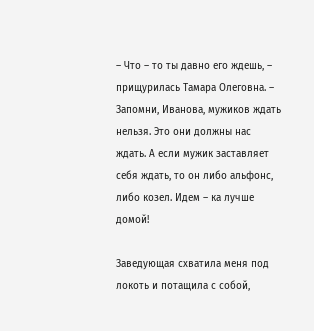– Что – то ты давно его ждешь, – прищурилась Тамара Олеговна. – Запомни, Иванова, мужиков ждать нельзя. Это они должны нас ждать. А если мужик заставляет себя ждать, то он либо альфонс, либо козел. Идем – ка лучше домой!

Заведующая схватила меня под локоть и потащила с собой,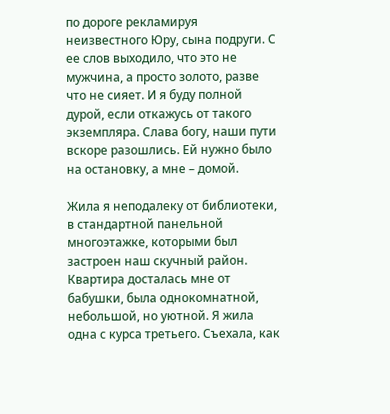по дороге рекламируя неизвестного Юру, сына подруги. С ее слов выходило, что это не мужчина, а просто золото, разве что не сияет. И я буду полной дурой, если откажусь от такого экземпляра. Слава богу, наши пути вскоре разошлись. Ей нужно было на остановку, а мне – домой.

Жила я неподалеку от библиотеки, в стандартной панельной многоэтажке, которыми был застроен наш скучный район. Квартира досталась мне от бабушки, была однокомнатной, небольшой, но уютной. Я жила одна с курса третьего. Съехала, как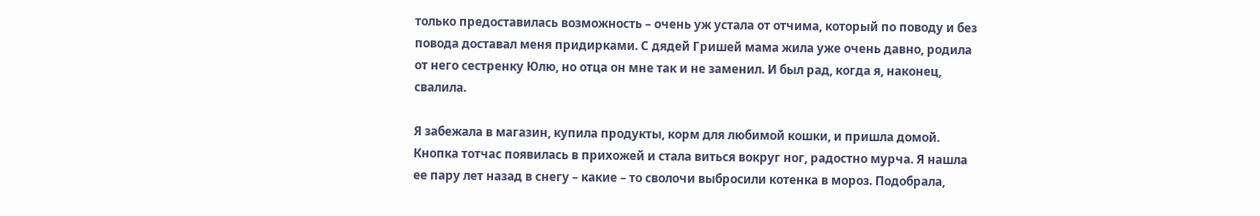только предоставилась возможность – очень уж устала от отчима, который по поводу и без повода доставал меня придирками. С дядей Гришей мама жила уже очень давно, родила от него сестренку Юлю, но отца он мне так и не заменил. И был рад, когда я, наконец, свалила.

Я забежала в магазин, купила продукты, корм для любимой кошки, и пришла домой. Кнопка тотчас появилась в прихожей и стала виться вокруг ног, радостно мурча. Я нашла ее пару лет назад в снегу – какие – то сволочи выбросили котенка в мороз. Подобрала,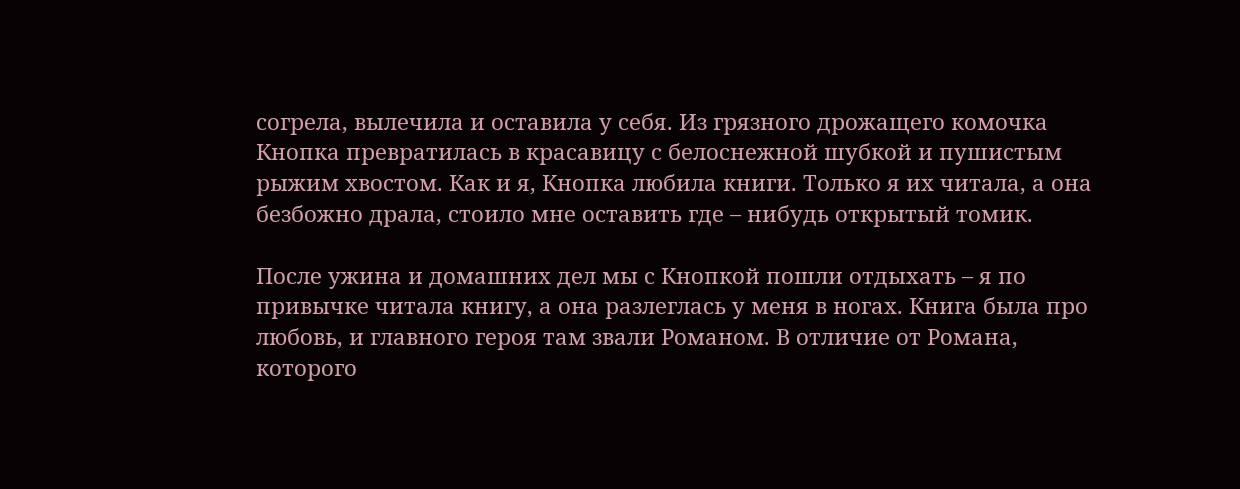согрела, вылечила и оставила у себя. Из грязного дрожащего комочка Кнопка превратилась в красавицу с белоснежной шубкой и пушистым рыжим хвостом. Как и я, Кнопка любила книги. Только я их читала, а она безбожно драла, стоило мне оставить где – нибудь открытый томик.

После ужина и домашних дел мы с Кнопкой пошли отдыхать – я по привычке читала книгу, а она разлеглась у меня в ногах. Книга была про любовь, и главного героя там звали Романом. В отличие от Романа, которого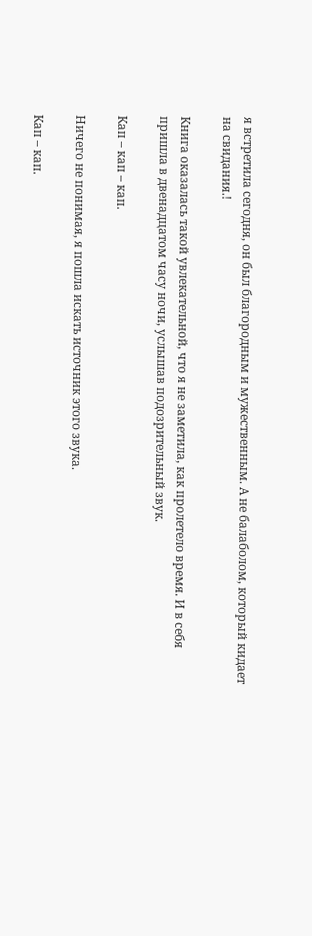я встретила сегодня, он был благородным и мужественным. А не балаболом, который кидает на свидания.!

Книга оказалась такой увлекательной, что я не заметила, как пролетело время. И в себя пришла в двенадцатом часу ночи, услышав подозрительный звук.

Кап – кап – кап.

Ничего не понимая, я пошла искать источник этого звука.

Кап – кап.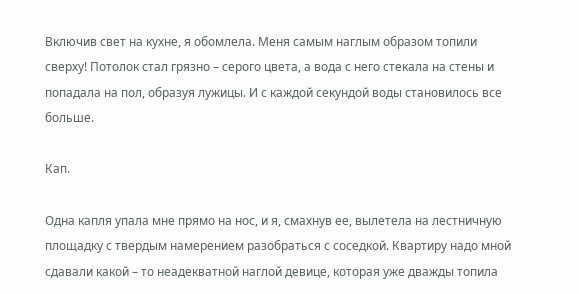Включив свет на кухне, я обомлела. Меня самым наглым образом топили сверху! Потолок стал грязно – серого цвета, а вода с него стекала на стены и попадала на пол, образуя лужицы. И с каждой секундой воды становилось все больше.

Кап.

Одна капля упала мне прямо на нос, и я, смахнув ее, вылетела на лестничную площадку с твердым намерением разобраться с соседкой. Квартиру надо мной сдавали какой – то неадекватной наглой девице, которая уже дважды топила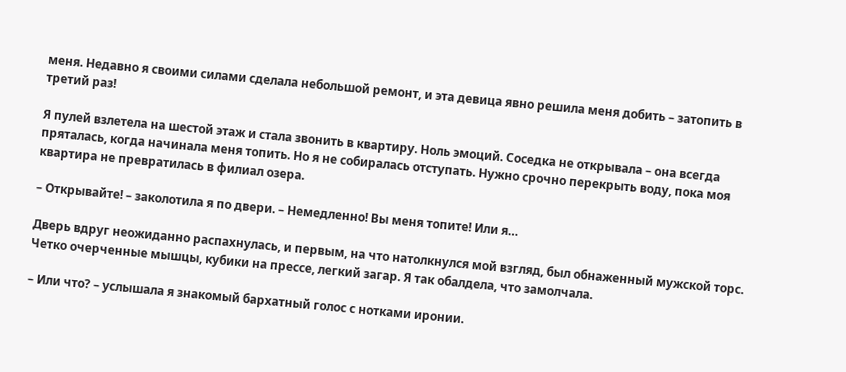меня. Недавно я своими силами сделала небольшой ремонт, и эта девица явно решила меня добить – затопить в третий раз!

Я пулей взлетела на шестой этаж и стала звонить в квартиру. Ноль эмоций. Соседка не открывала – она всегда пряталась, когда начинала меня топить. Но я не собиралась отступать. Нужно срочно перекрыть воду, пока моя квартира не превратилась в филиал озера.

– Открывайте! – заколотила я по двери. – Немедленно! Вы меня топите! Или я…

Дверь вдруг неожиданно распахнулась, и первым, на что натолкнулся мой взгляд, был обнаженный мужской торс. Четко очерченные мышцы, кубики на прессе, легкий загар. Я так обалдела, что замолчала.

– Или что? – услышала я знакомый бархатный голос с нотками иронии.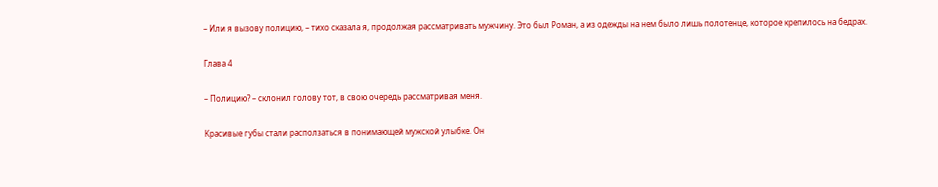– Или я вызову полицию, – тихо сказала я, продолжая рассматривать мужчину. Это был Роман, а из одежды на нем было лишь полотенце, которое крепилось на бедрах.

Глава 4

– Полицию? – склонил голову тот, в свою очередь рассматривая меня.

Красивые губы стали расползаться в понимающей мужской улыбке. Он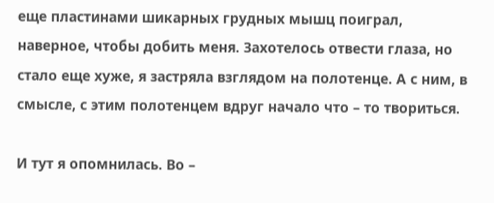еще пластинами шикарных грудных мышц поиграл, наверное, чтобы добить меня. Захотелось отвести глаза, но стало еще хуже, я застряла взглядом на полотенце. А с ним, в смысле, с этим полотенцем вдруг начало что – то твориться.

И тут я опомнилась. Во –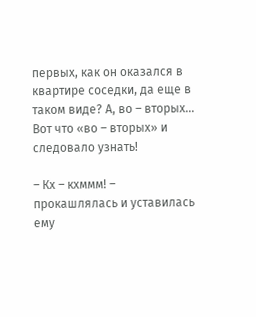первых, как он оказался в квартире соседки, да еще в таком виде? А, во – вторых… Вот что «во – вторых» и следовало узнать!

– Кх – кхммм! – прокашлялась и уставилась ему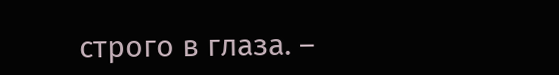строго в глаза. –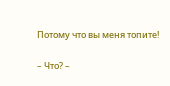Потому что вы меня топите!

– Что? –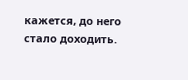кажется, до него стало доходить.